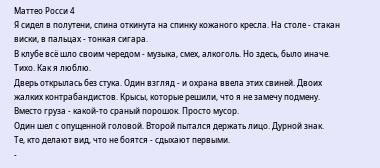Маттео Росси 4
Я сидел в полутени, спина откинута на спинку кожаного кресла. На столе - стакан виски, в пальцах - тонкая сигара.
В клубе всё шло своим чередом - музыка, смех, алкоголь. Но здесь, было иначе.
Тихо. Как я люблю.
Дверь открылась без стука. Один взгляд - и охрана ввела этих свиней. Двоих жалких контрабандистов. Крысы, которые решили, что я не замечу подмену. Вместо груза - какой-то сраный порошок. Просто мусор.
Один шел с опущенной головой. Второй пытался держать лицо. Дурной знак.
Те, кто делают вид, что не боятся - сдыхают первыми.
-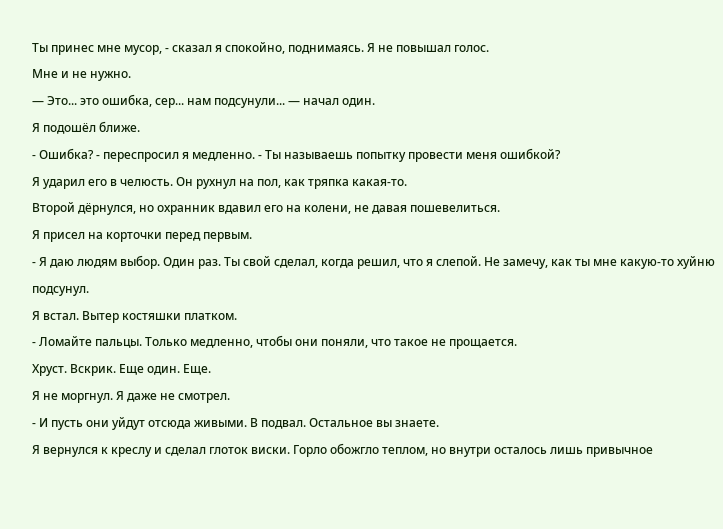Ты принес мне мусор, - сказал я спокойно, поднимаясь. Я не повышал голос.
Мне и не нужно.
— Это... это ошибка, сер... нам подсунули... — начал один.
Я подошёл ближе.
- Ошибка? - переспросил я медленно. - Ты называешь попытку провести меня ошибкой?
Я ударил его в челюсть. Он рухнул на пол, как тряпка какая-то.
Второй дёрнулся, но охранник вдавил его на колени, не давая пошевелиться.
Я присел на корточки перед первым.
- Я даю людям выбор. Один раз. Ты свой сделал, когда решил, что я слепой. Не замечу, как ты мне какую-то хуйню подсунул.
Я встал. Вытер костяшки платком.
- Ломайте пальцы. Только медленно, чтобы они поняли, что такое не прощается.
Хруст. Вскрик. Еще один. Еще.
Я не моргнул. Я даже не смотрел.
- И пусть они уйдут отсюда живыми. В подвал. Остальное вы знаете.
Я вернулся к креслу и сделал глоток виски. Горло обожгло теплом, но внутри осталось лишь привычное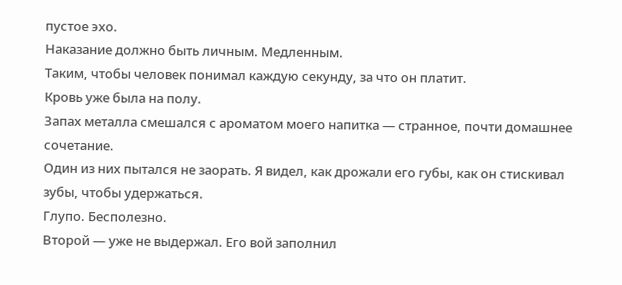пустое эхо.
Наказание должно быть личным. Медленным.
Таким, чтобы человек понимал каждую секунду, за что он платит.
Кровь уже была на полу.
Запах металла смешался с ароматом моего напитка — странное, почти домашнее сочетание.
Один из них пытался не заорать. Я видел, как дрожали его губы, как он стискивал зубы, чтобы удержаться.
Глупо. Бесполезно.
Второй — уже не выдержал. Его вой заполнил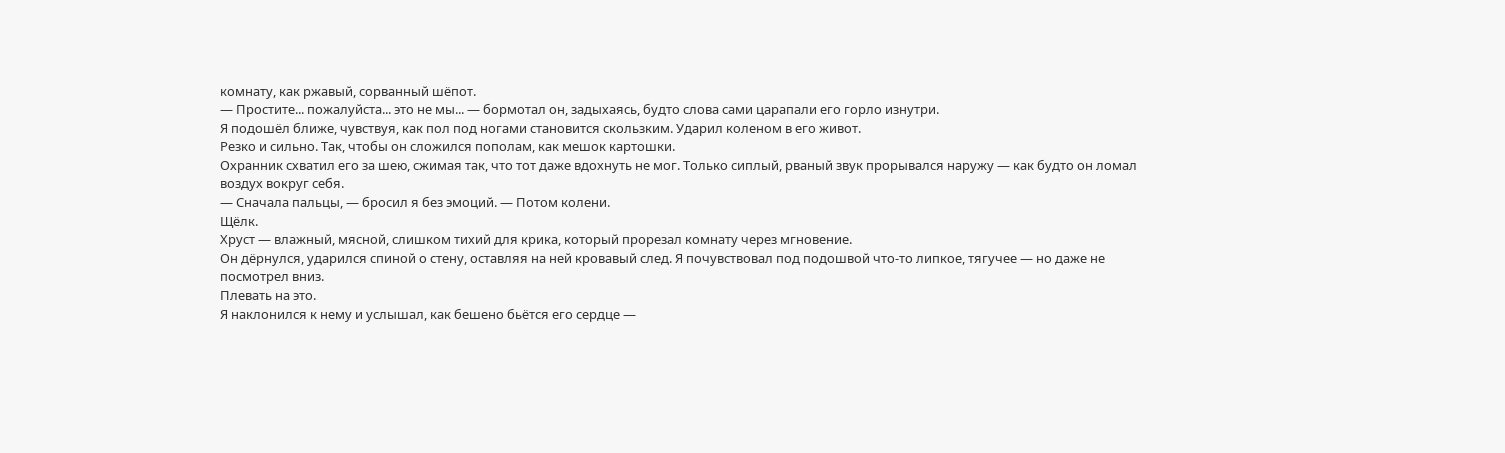комнату, как ржавый, сорванный шёпот.
— Простите... пожалуйста... это не мы... — бормотал он, задыхаясь, будто слова сами царапали его горло изнутри.
Я подошёл ближе, чувствуя, как пол под ногами становится скользким. Ударил коленом в его живот.
Резко и сильно. Так, чтобы он сложился пополам, как мешок картошки.
Охранник схватил его за шею, сжимая так, что тот даже вдохнуть не мог. Только сиплый, рваный звук прорывался наружу — как будто он ломал воздух вокруг себя.
— Сначала пальцы, — бросил я без эмоций. — Потом колени.
Щёлк.
Хруст — влажный, мясной, слишком тихий для крика, который прорезал комнату через мгновение.
Он дёрнулся, ударился спиной о стену, оставляя на ней кровавый след. Я почувствовал под подошвой что-то липкое, тягучее — но даже не посмотрел вниз.
Плевать на это.
Я наклонился к нему и услышал, как бешено бьётся его сердце —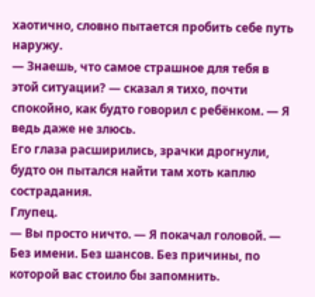хаотично, словно пытается пробить себе путь наружу.
— Знаешь, что самое страшное для тебя в этой ситуации? — сказал я тихо, почти спокойно, как будто говорил с ребёнком. — Я ведь даже не злюсь.
Его глаза расширились, зрачки дрогнули, будто он пытался найти там хоть каплю сострадания.
Глупец.
— Вы просто ничто. — Я покачал головой. — Без имени. Без шансов. Без причины, по которой вас стоило бы запомнить.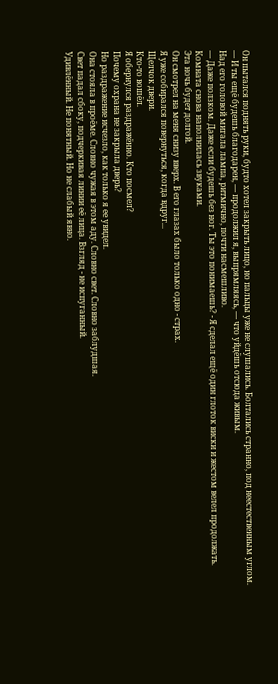Он пытался поднять руки, будто хотел закрыть лицо, но пальцы уже не слушались. Болтались странно, под неестественным углом.
— И ты ещё будешь благодарен, — продолжил я, выпрямляясь, — что уйдёшь отсюда живым.
Над его головой мигала лампа, ритмично, почти насмешливо.
— Даже ползком. Даже если будешь без ног. Ты это понимаешь? - Я сделал ещё один глоток виски и жестом велел продолжать.
Комната снова наполнилась звуками.
Эта ночь будет долгой.
Он смотрел на меня снизу вверх. В его глазах было только одно - страх.
Я уже собирался повернуться, когда вдруг...
Щелчок двери.
Кто-то вошёл.
Я обернулся раздражённо. Кто посмел?
Почему охрана не закрыла дверь?
Но раздражение исчезло, как только я ее увидел.
Она стояла в проёме. Словно чужая в этом аду. Словно свет. Словно заблудшая.
Свет падал сбоку, подчеркивая линии её лица. Взгляд - не испуганный.
Удивлённый. Не понятный. Но не слабый явно.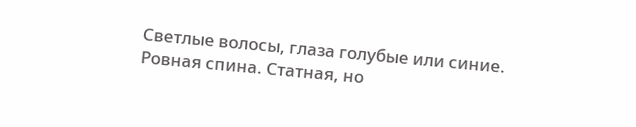Светлые волосы, глаза голубые или синие.
Ровная спина. Статная, но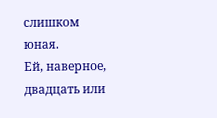слишком юная.
Ей, наверное, двадцать или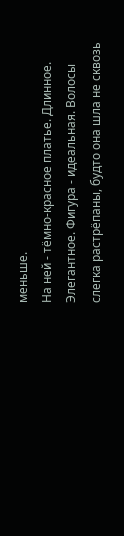меньше.
На ней - тёмно-красное платье. Длинное.
Элегантное. Фигура - идеальная. Волосы слегка растрёпаны, будто она шла не сквозь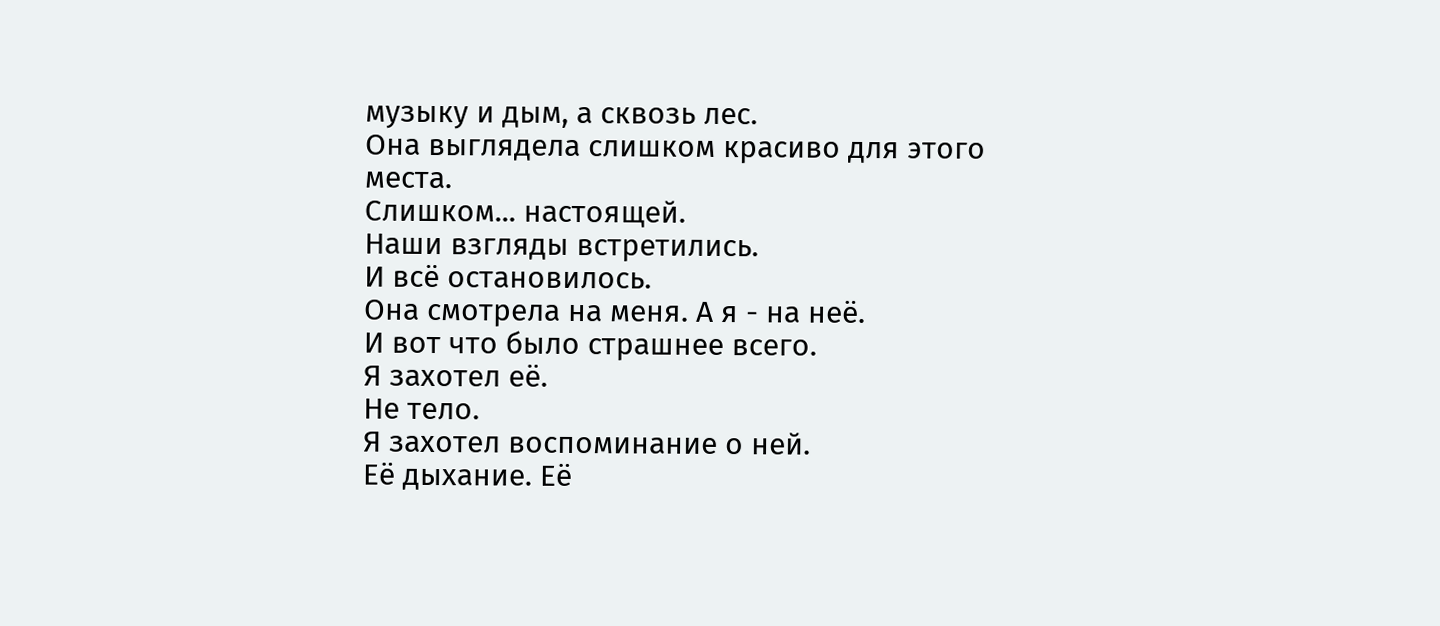музыку и дым, а сквозь лес.
Она выглядела слишком красиво для этого места.
Слишком... настоящей.
Наши взгляды встретились.
И всё остановилось.
Она смотрела на меня. А я - на неё.
И вот что было страшнее всего.
Я захотел её.
Не тело.
Я захотел воспоминание о ней.
Её дыхание. Её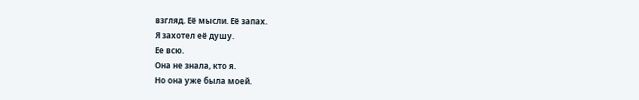взгляд. Её мысли. Её запах.
Я захотел её душу.
Ее всю.
Она не знала, кто я.
Но она уже была моей.